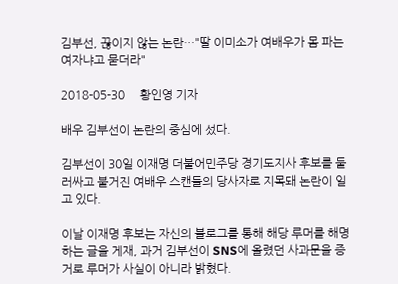김부선, 끊이지 않는 논란…"딸 이미소가 여배우가 몸 파는 여자냐고 묻더라"

2018-05-30     황인영 기자

배우 김부선이 논란의 중심에 섰다.

김부선이 30일 이재명 더불어민주당 경기도지사 후보를 둘러싸고 불거진 여배우 스캔들의 당사자로 지목돼 논란이 일고 있다.

이날 이재명 후보는 자신의 블로그를 통해 해당 루머를 해명하는 글을 게재, 과거 김부선이 SNS에 올렸던 사과문을 증거로 루머가 사실이 아니라 밝혔다.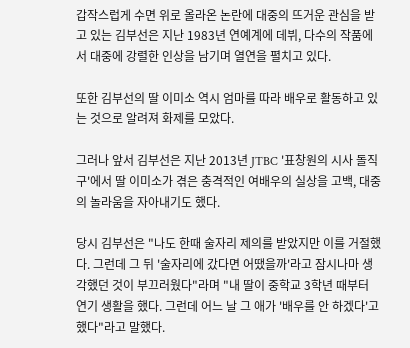갑작스럽게 수면 위로 올라온 논란에 대중의 뜨거운 관심을 받고 있는 김부선은 지난 1983년 연예계에 데뷔, 다수의 작품에서 대중에 강렬한 인상을 남기며 열연을 펼치고 있다.

또한 김부선의 딸 이미소 역시 엄마를 따라 배우로 활동하고 있는 것으로 알려져 화제를 모았다.

그러나 앞서 김부선은 지난 2013년 JTBC '표창원의 시사 돌직구'에서 딸 이미소가 겪은 충격적인 여배우의 실상을 고백, 대중의 놀라움을 자아내기도 했다.

당시 김부선은 "나도 한때 술자리 제의를 받았지만 이를 거절했다. 그런데 그 뒤 '술자리에 갔다면 어땠을까'라고 잠시나마 생각했던 것이 부끄러웠다"라며 "내 딸이 중학교 3학년 때부터 연기 생활을 했다. 그런데 어느 날 그 애가 '배우를 안 하겠다'고 했다"라고 말했다.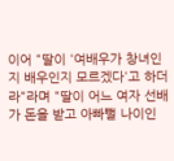이어 "딸이 '여배우가 창녀인지 배우인지 모르겠다'고 하더라"라며 "딸이 어느 여자 선배가 돈을 받고 아빠뻘 나이인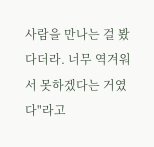사람을 만나는 걸 봤다더라. 너무 역겨워서 못하겠다는 거였다"라고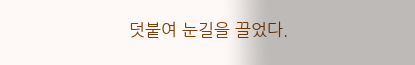덧붙여 눈길을 끌었다.